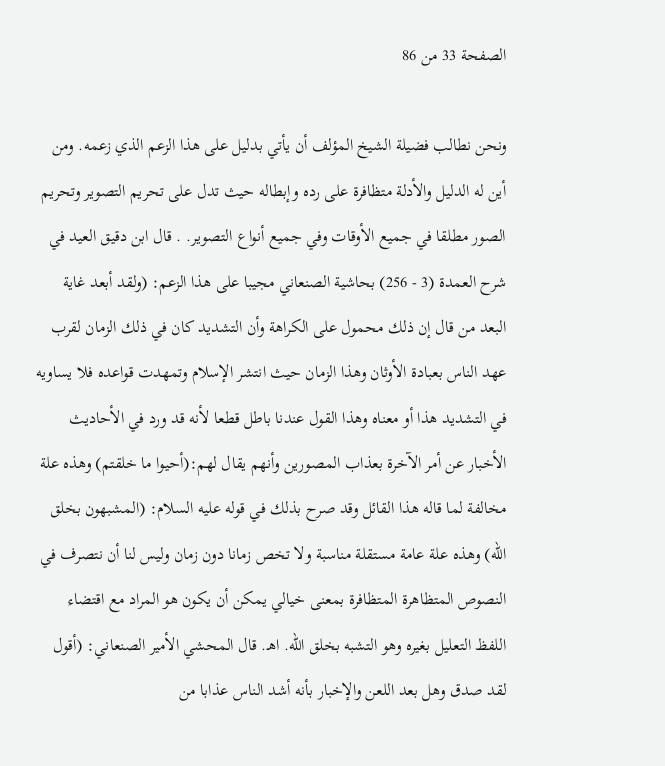الصفحة 33 من 86

ونحن نطالب فضيلة الشيخ المؤلف أن يأتي بدليل على هذا الزعم الذي زعمه. ومن أين له الدليل والأدلة متظافرة على رده وإبطاله حيث تدل على تحريم التصوير وتحريم الصور مطلقا في جميع الأوقات وفي جميع أنواع التصوير. . قال ابن دقيق العيد في شرح العمدة (3 - 256) بحاشية الصنعاني مجيبا على هذا الزعم: (ولقد أبعد غاية البعد من قال إن ذلك محمول على الكراهة وأن التشديد كان في ذلك الزمان لقرب عهد الناس بعبادة الأوثان وهذا الزمان حيث انتشر الإسلام وتمهدت قواعده فلا يساويه في التشديد هذا أو معناه وهذا القول عندنا باطل قطعا لأنه قد ورد في الأحاديث الأخبار عن أمر الآخرة بعذاب المصورين وأنهم يقال لهم:(أحيوا ما خلقتم) وهذه علة مخالفة لما قاله هذا القائل وقد صرح بذلك في قوله عليه السلام: (المشبهون بخلق الله) وهذه علة عامة مستقلة مناسبة ولا تخص زمانا دون زمان وليس لنا أن نتصرف في النصوص المتظاهرة المتظافرة بمعنى خيالي يمكن أن يكون هو المراد مع اقتضاء اللفظ التعليل بغيره وهو التشبه بخلق الله. اهـ. قال المحشي الأمير الصنعاني: (أقول لقد صدق وهل بعد اللعن والإخبار بأنه أشد الناس عذابا من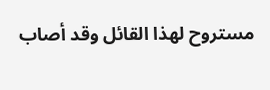مستروح لهذا القائل وقد أصاب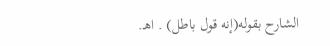الشارح بقوله(إنه قول باطل) . اهـ.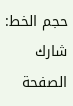حجم الخط:
شارك الصفحة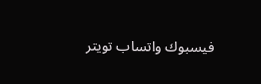فيسبوك واتساب تويتر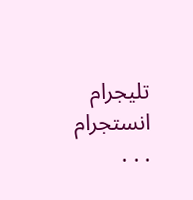تليجرام انستجرام
. . .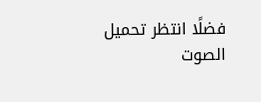فضلًا انتظر تحميل الصوت